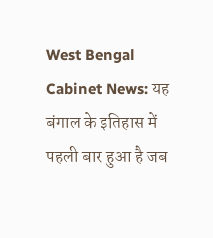West Bengal Cabinet News: यह बंगाल के इतिहास में पहली बार हुआ है जब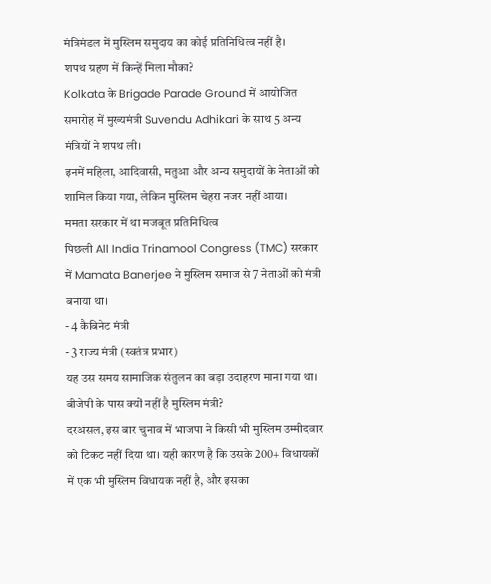मंत्रिमंडल में मुस्लिम समुदाय का कोई प्रतिनिधित्व नहीं है।
शपथ ग्रहण में किन्हें मिला मौका?
Kolkata के Brigade Parade Ground में आयोजित समारोह में मुख्यमंत्री Suvendu Adhikari के साथ 5 अन्य मंत्रियों ने शपथ ली।
इनमें महिला, आदिवासी, मतुआ और अन्य समुदायों के नेताओं को शामिल किया गया, लेकिन मुस्लिम चेहरा नजर नहीं आया।
ममता सरकार में था मजबूत प्रतिनिधित्व
पिछली All India Trinamool Congress (TMC) सरकार में Mamata Banerjee ने मुस्लिम समाज से 7 नेताओं को मंत्री बनाया था।
- 4 कैबिनेट मंत्री
- 3 राज्य मंत्री (स्वतंत्र प्रभार)
यह उस समय सामाजिक संतुलन का बड़ा उदाहरण माना गया था।
बीजेपी के पास क्यों नहीं है मुस्लिम मंत्री?
दरअसल, इस बार चुनाव में भाजपा ने किसी भी मुस्लिम उम्मीदवार को टिकट नहीं दिया था। यही कारण है कि उसके 200+ विधायकों में एक भी मुस्लिम विधायक नहीं है, और इसका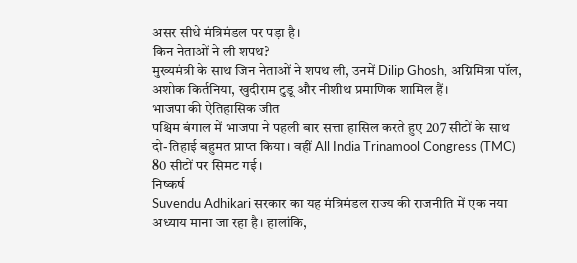असर सीधे मंत्रिमंडल पर पड़ा है।
किन नेताओं ने ली शपथ?
मुख्यमंत्री के साथ जिन नेताओं ने शपथ ली, उनमें Dilip Ghosh, अग्निमित्रा पॉल, अशोक किर्तनिया, खुदीराम टुडू और नीशीथ प्रमाणिक शामिल हैं।
भाजपा की ऐतिहासिक जीत
पश्चिम बंगाल में भाजपा ने पहली बार सत्ता हासिल करते हुए 207 सीटों के साथ दो-तिहाई बहुमत प्राप्त किया। वहीं All India Trinamool Congress (TMC) 80 सीटों पर सिमट गई।
निष्कर्ष
Suvendu Adhikari सरकार का यह मंत्रिमंडल राज्य की राजनीति में एक नया अध्याय माना जा रहा है। हालांकि,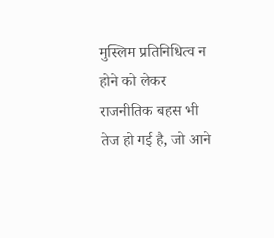मुस्लिम प्रतिनिधित्व न होने को लेकर राजनीतिक बहस भी तेज हो गई है, जो आने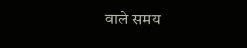वाले समय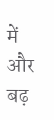में और बढ़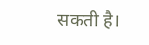सकती है।